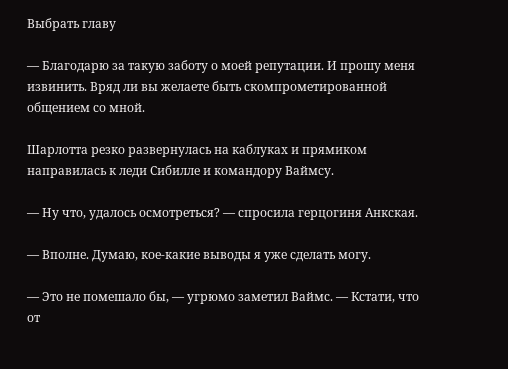Выбрать главу

— Благодарю за такую заботу о моей репутации. И прошу меня извинить. Вряд ли вы желаете быть скомпрометированной общением со мной.

Шарлотта резко развернулась на каблуках и прямиком направилась к леди Сибилле и командору Ваймсу.

— Ну что, удалось осмотреться? — спросила герцогиня Анкская.

— Вполне. Думаю, кое-какие выводы я уже сделать могу.

— Это не помешало бы, — угрюмо заметил Ваймс. — Кстати, что от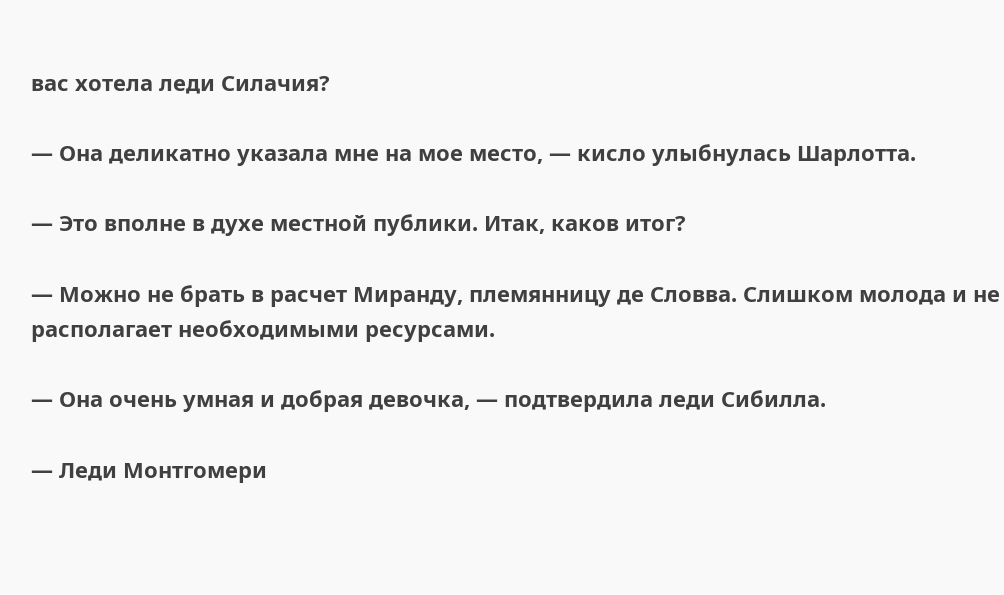вас хотела леди Силачия?

— Она деликатно указала мне на мое место, — кисло улыбнулась Шарлотта.

— Это вполне в духе местной публики. Итак, каков итог?

— Можно не брать в расчет Миранду, племянницу де Словва. Слишком молода и не располагает необходимыми ресурсами.

— Она очень умная и добрая девочка, — подтвердила леди Сибилла.

— Леди Монтгомери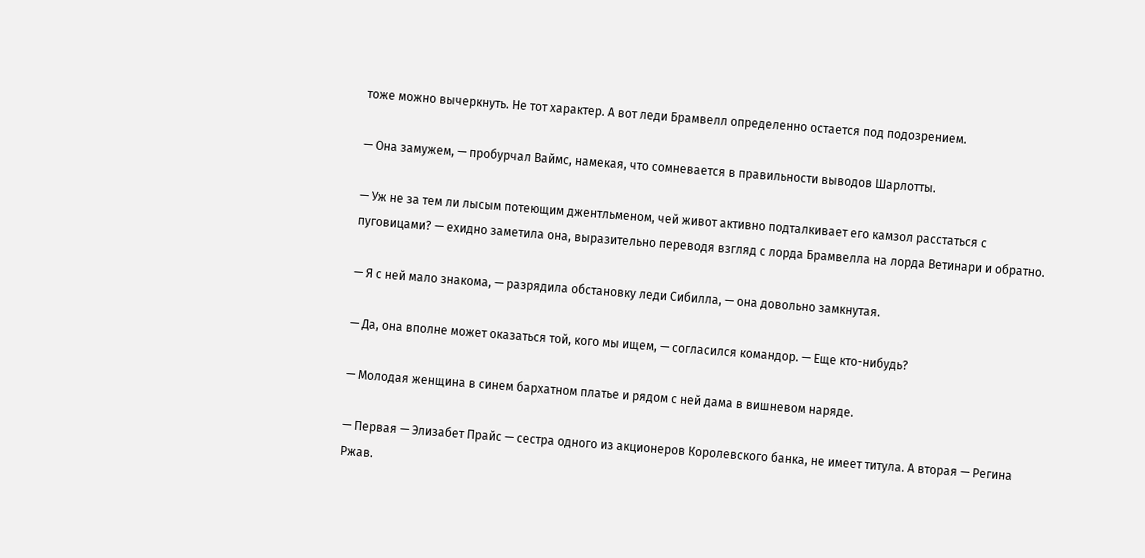тоже можно вычеркнуть. Не тот характер. А вот леди Брамвелл определенно остается под подозрением.

— Она замужем, — пробурчал Ваймс, намекая, что сомневается в правильности выводов Шарлотты.

— Уж не за тем ли лысым потеющим джентльменом, чей живот активно подталкивает его камзол расстаться с пуговицами? — ехидно заметила она, выразительно переводя взгляд с лорда Брамвелла на лорда Ветинари и обратно.

— Я с ней мало знакома, — разрядила обстановку леди Сибилла, — она довольно замкнутая.

— Да, она вполне может оказаться той, кого мы ищем, — согласился командор. — Еще кто-нибудь?

— Молодая женщина в синем бархатном платье и рядом с ней дама в вишневом наряде.

— Первая — Элизабет Прайс — сестра одного из акционеров Королевского банка, не имеет титула. А вторая — Регина Ржав.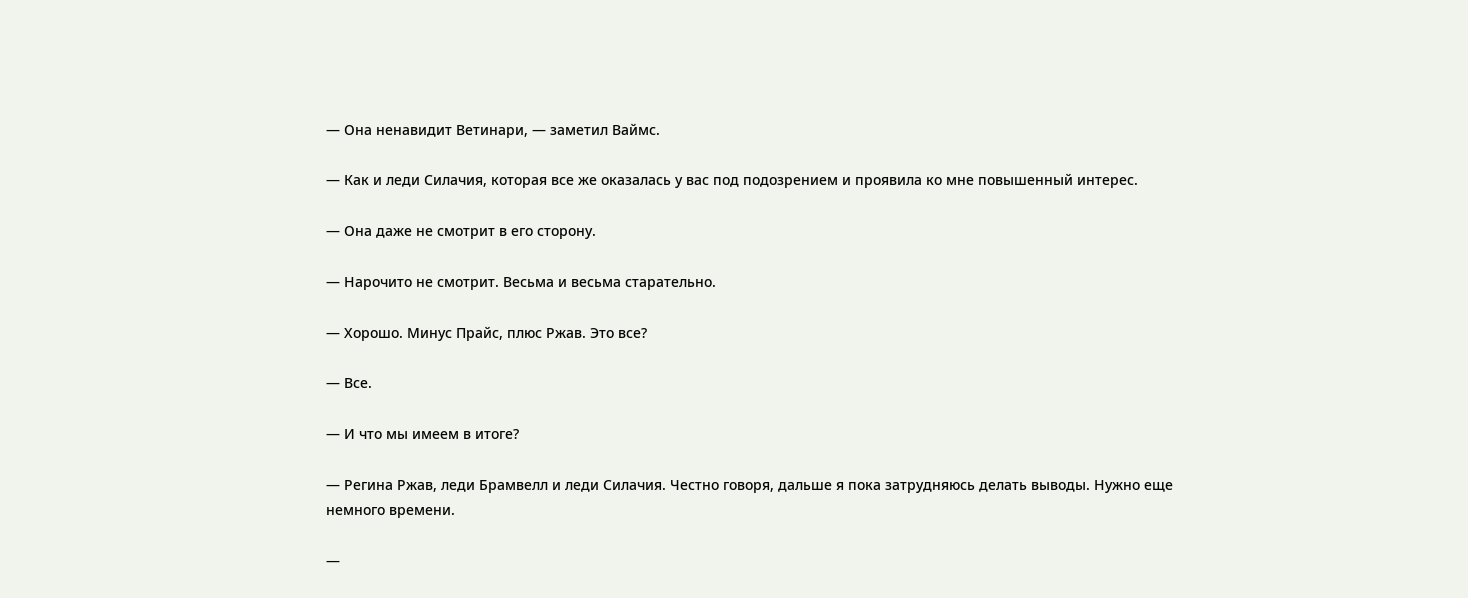— Она ненавидит Ветинари, — заметил Ваймс.

— Как и леди Силачия, которая все же оказалась у вас под подозрением и проявила ко мне повышенный интерес.

— Она даже не смотрит в его сторону.

— Нарочито не смотрит. Весьма и весьма старательно.

— Хорошо. Минус Прайс, плюс Ржав. Это все?

— Все.

— И что мы имеем в итоге?

— Регина Ржав, леди Брамвелл и леди Силачия. Честно говоря, дальше я пока затрудняюсь делать выводы. Нужно еще немного времени.

—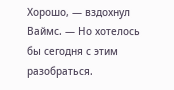Хорошо, — вздохнул Ваймс. — Но хотелось бы сегодня с этим разобраться.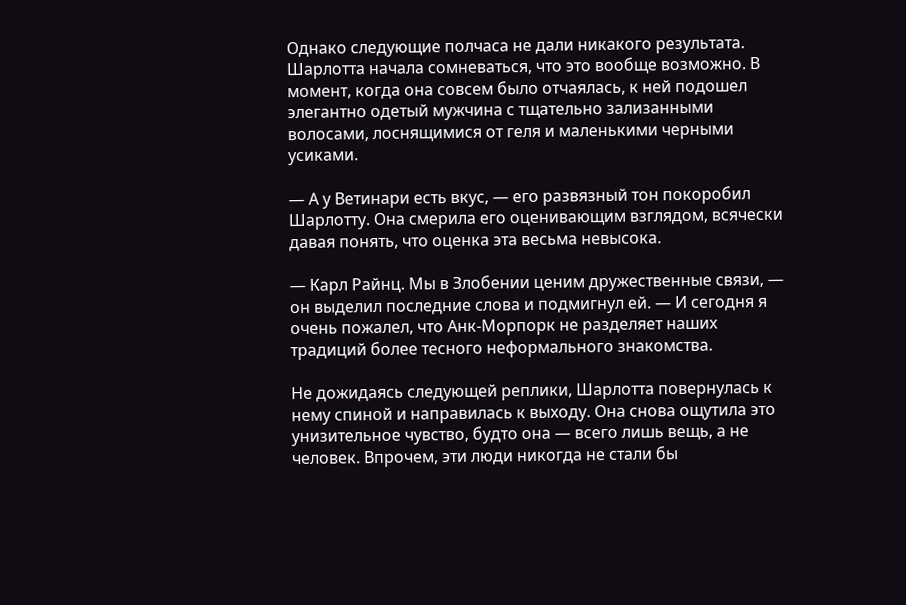Однако следующие полчаса не дали никакого результата. Шарлотта начала сомневаться, что это вообще возможно. В момент, когда она совсем было отчаялась, к ней подошел элегантно одетый мужчина с тщательно зализанными волосами, лоснящимися от геля и маленькими черными усиками.

— А у Ветинари есть вкус, — его развязный тон покоробил Шарлотту. Она смерила его оценивающим взглядом, всячески давая понять, что оценка эта весьма невысока.

— Карл Райнц. Мы в Злобении ценим дружественные связи, — он выделил последние слова и подмигнул ей. — И сегодня я очень пожалел, что Анк-Морпорк не разделяет наших традиций более тесного неформального знакомства.

Не дожидаясь следующей реплики, Шарлотта повернулась к нему спиной и направилась к выходу. Она снова ощутила это унизительное чувство, будто она — всего лишь вещь, а не человек. Впрочем, эти люди никогда не стали бы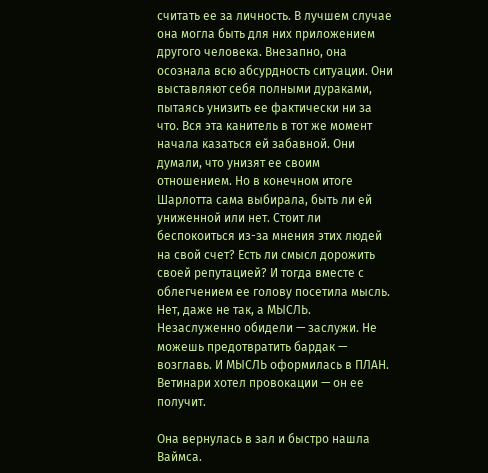считать ее за личность. В лучшем случае она могла быть для них приложением другого человека. Внезапно, она осознала всю абсурдность ситуации. Они выставляют себя полными дураками, пытаясь унизить ее фактически ни за что. Вся эта канитель в тот же момент начала казаться ей забавной. Они думали, что унизят ее своим отношением. Но в конечном итоге Шарлотта сама выбирала, быть ли ей униженной или нет. Стоит ли беспокоиться из-за мнения этих людей на свой счет? Есть ли смысл дорожить своей репутацией? И тогда вместе с облегчением ее голову посетила мысль. Нет, даже не так, а МЫСЛЬ. Незаслуженно обидели — заслужи. Не можешь предотвратить бардак — возглавь. И МЫСЛЬ оформилась в ПЛАН. Ветинари хотел провокации — он ее получит.

Она вернулась в зал и быстро нашла Ваймса.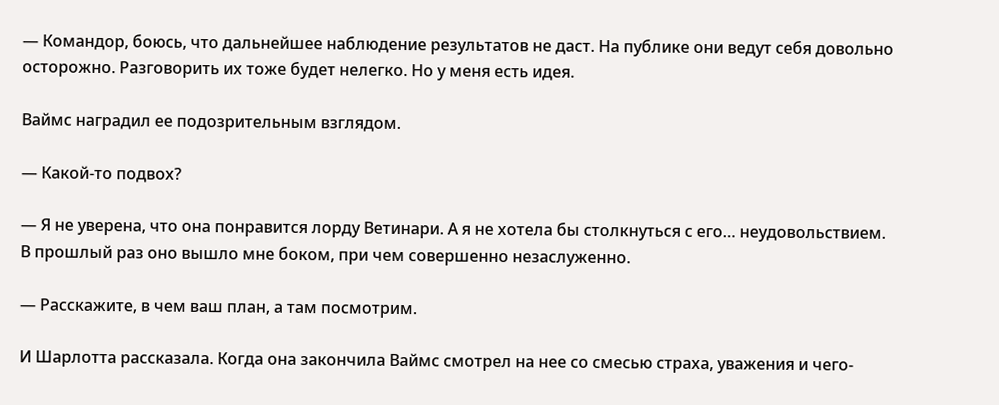— Командор, боюсь, что дальнейшее наблюдение результатов не даст. На публике они ведут себя довольно осторожно. Разговорить их тоже будет нелегко. Но у меня есть идея.

Ваймс наградил ее подозрительным взглядом.

— Какой-то подвох?

— Я не уверена, что она понравится лорду Ветинари. А я не хотела бы столкнуться с его… неудовольствием. В прошлый раз оно вышло мне боком, при чем совершенно незаслуженно.

— Расскажите, в чем ваш план, а там посмотрим.

И Шарлотта рассказала. Когда она закончила Ваймс смотрел на нее со смесью страха, уважения и чего-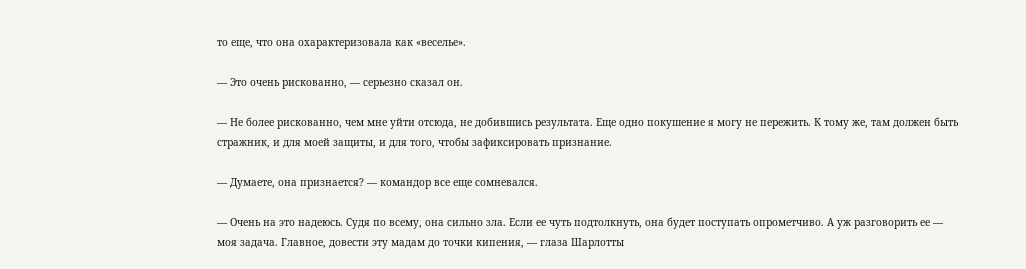то еще, что она охарактеризовала как «веселье».

— Это очень рискованно, — серьезно сказал он.

— Не более рискованно, чем мне уйти отсюда, не добившись результата. Еще одно покушение я могу не пережить. К тому же, там должен быть стражник, и для моей защиты, и для того, чтобы зафиксировать признание.

— Думаете, она признается? — командор все еще сомневался.

— Очень на это надеюсь. Судя по всему, она сильно зла. Если ее чуть подтолкнуть, она будет поступать опрометчиво. А уж разговорить ее — моя задача. Главное, довести эту мадам до точки кипения, — глаза Шарлотты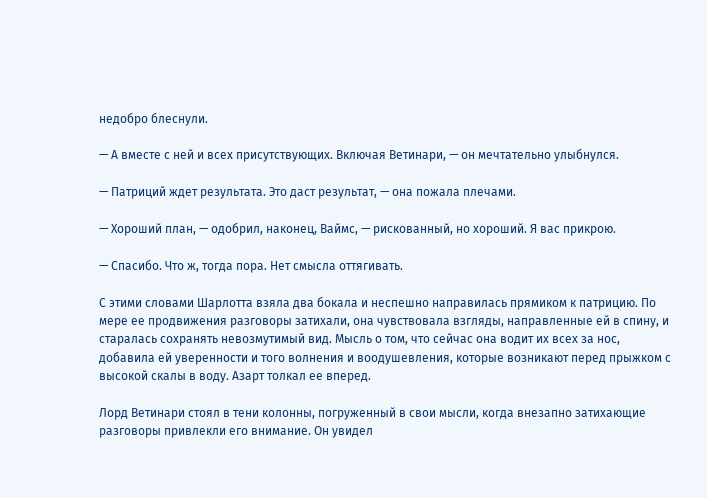недобро блеснули.

— А вместе с ней и всех присутствующих. Включая Ветинари, — он мечтательно улыбнулся.

— Патриций ждет результата. Это даст результат, — она пожала плечами.

— Хороший план, — одобрил, наконец, Ваймс, — рискованный, но хороший. Я вас прикрою.

— Спасибо. Что ж, тогда пора. Нет смысла оттягивать.

С этими словами Шарлотта взяла два бокала и неспешно направилась прямиком к патрицию. По мере ее продвижения разговоры затихали, она чувствовала взгляды, направленные ей в спину, и старалась сохранять невозмутимый вид. Мысль о том, что сейчас она водит их всех за нос, добавила ей уверенности и того волнения и воодушевления, которые возникают перед прыжком с высокой скалы в воду. Азарт толкал ее вперед.

Лорд Ветинари стоял в тени колонны, погруженный в свои мысли, когда внезапно затихающие разговоры привлекли его внимание. Он увидел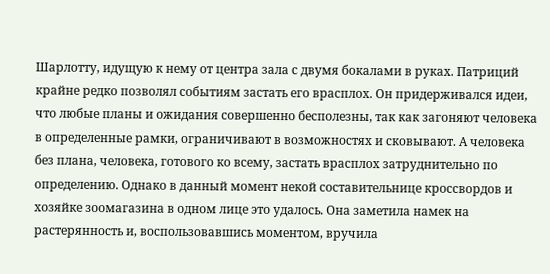Шарлотту, идущую к нему от центра зала с двумя бокалами в руках. Патриций крайне редко позволял событиям застать его врасплох. Он придерживался идеи, что любые планы и ожидания совершенно бесполезны, так как загоняют человека в определенные рамки, ограничивают в возможностях и сковывают. А человека без плана, человека, готового ко всему, застать врасплох затруднительно по определению. Однако в данный момент некой составительнице кроссвордов и хозяйке зоомагазина в одном лице это удалось. Она заметила намек на растерянность и, воспользовавшись моментом, вручила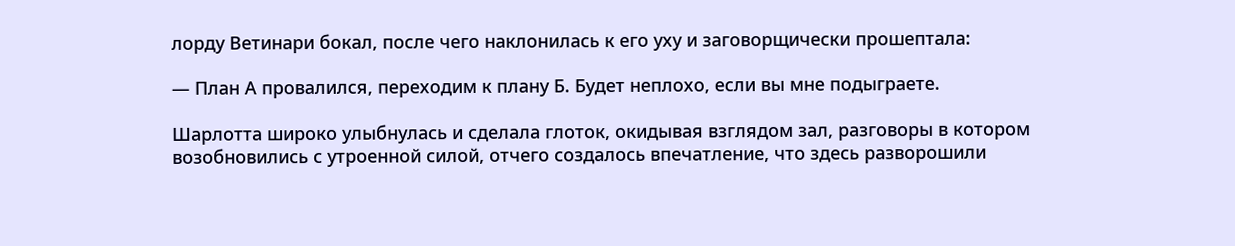лорду Ветинари бокал, после чего наклонилась к его уху и заговорщически прошептала:

— План А провалился, переходим к плану Б. Будет неплохо, если вы мне подыграете.

Шарлотта широко улыбнулась и сделала глоток, окидывая взглядом зал, разговоры в котором возобновились с утроенной силой, отчего создалось впечатление, что здесь разворошили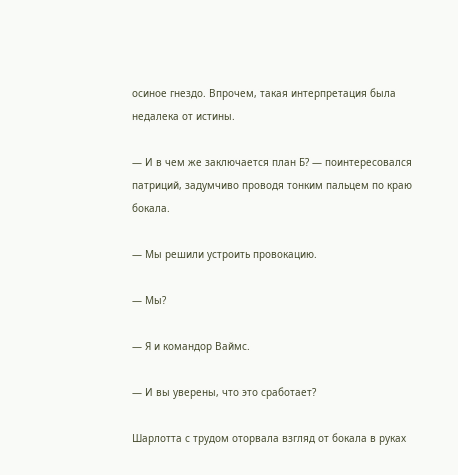осиное гнездо. Впрочем, такая интерпретация была недалека от истины.

— И в чем же заключается план Б? — поинтересовался патриций, задумчиво проводя тонким пальцем по краю бокала.

— Мы решили устроить провокацию.

— Мы?

— Я и командор Ваймс.

— И вы уверены, что это сработает?

Шарлотта с трудом оторвала взгляд от бокала в руках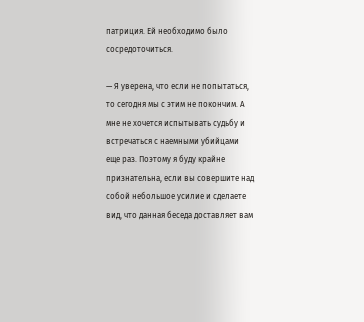патриция. Ей необходимо было сосредоточиться.

— Я уверена, что если не попытаться, то сегодня мы с этим не покончим. А мне не хочется испытывать судьбу и встречаться с наемными убийцами еще раз. Поэтому я буду крайне признательна, если вы совершите над собой небольшое усилие и сделаете вид, что данная беседа доставляет вам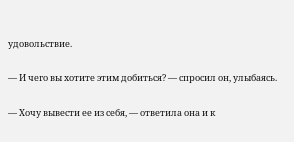удовольствие.

— И чего вы хотите этим добиться? — спросил он, улыбаясь.

— Хочу вывести ее из себя, — ответила она и к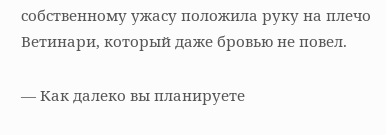собственному ужасу положила руку на плечо Ветинари, который даже бровью не повел.

— Как далеко вы планируете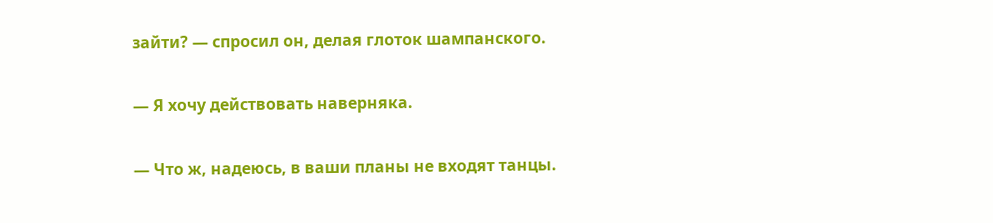зайти? — спросил он, делая глоток шампанского.

— Я хочу действовать наверняка.

— Что ж, надеюсь, в ваши планы не входят танцы.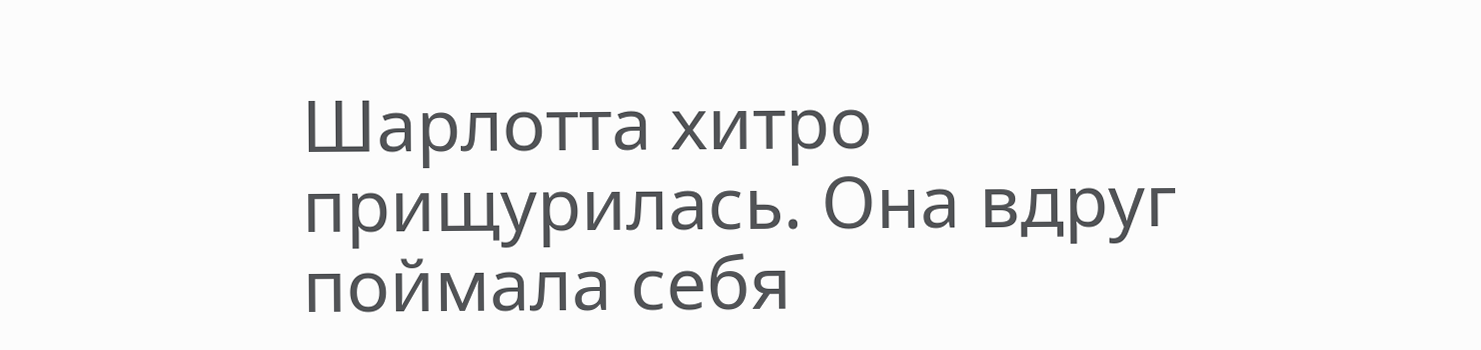Шарлотта хитро прищурилась. Она вдруг поймала себя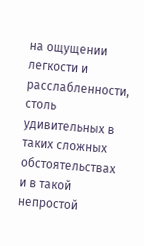на ощущении легкости и расслабленности, столь удивительных в таких сложных обстоятельствах и в такой непростой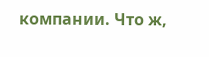компании. Что ж,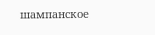шампанское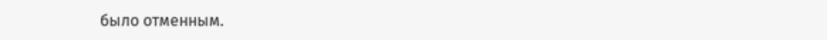было отменным.